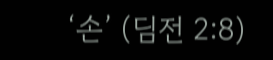‘손’ (딤전 2:8)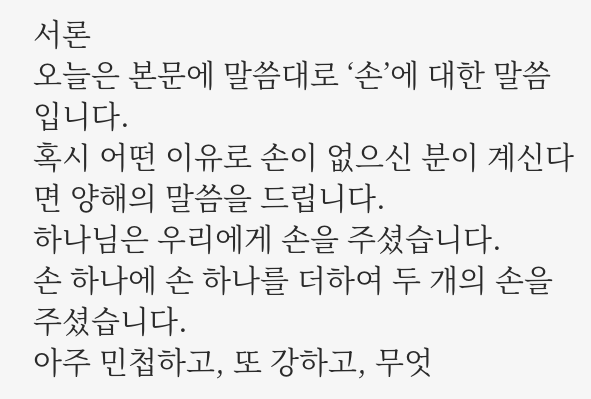서론
오늘은 본문에 말씀대로 ‘손’에 대한 말씀입니다.
혹시 어떤 이유로 손이 없으신 분이 계신다면 양해의 말씀을 드립니다.
하나님은 우리에게 손을 주셨습니다.
손 하나에 손 하나를 더하여 두 개의 손을 주셨습니다.
아주 민첩하고, 또 강하고, 무엇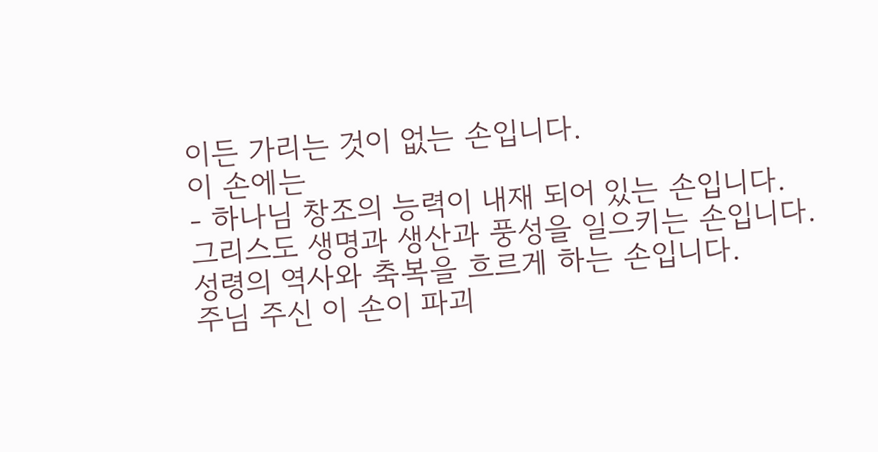이든 가리는 것이 없는 손입니다.
이 손에는
- 하나님 창조의 능력이 내재 되어 있는 손입니다.
그리스도 생명과 생산과 풍성을 일으키는 손입니다.
성령의 역사와 축복을 흐르게 하는 손입니다.
주님 주신 이 손이 파괴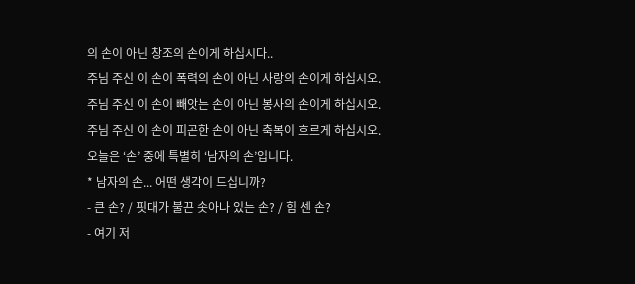의 손이 아닌 창조의 손이게 하십시다..
주님 주신 이 손이 폭력의 손이 아닌 사랑의 손이게 하십시오.
주님 주신 이 손이 빼앗는 손이 아닌 봉사의 손이게 하십시오.
주님 주신 이 손이 피곤한 손이 아닌 축복이 흐르게 하십시오.
오늘은 ‘손’ 중에 특별히 ‘남자의 손’입니다.
* 남자의 손... 어떤 생각이 드십니까?
- 큰 손? / 핏대가 불끈 솟아나 있는 손? / 힘 센 손?
- 여기 저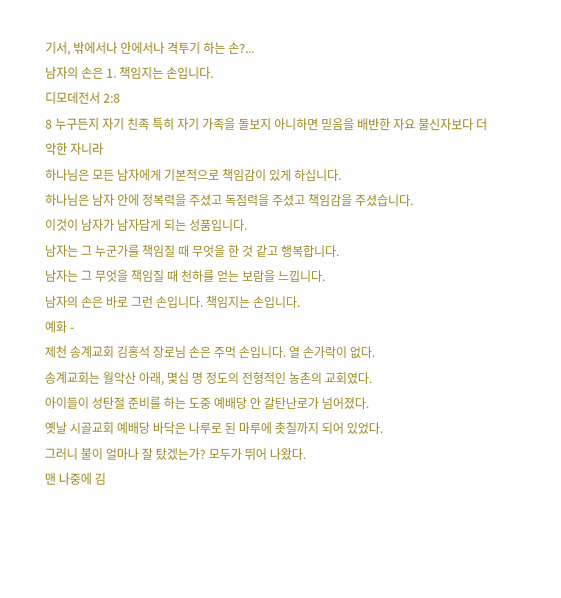기서, 밖에서나 안에서나 격투기 하는 손?...
남자의 손은 1. 책임지는 손입니다.
디모데전서 2:8
8 누구든지 자기 친족 특히 자기 가족을 돌보지 아니하면 믿음을 배반한 자요 불신자보다 더 악한 자니라
하나님은 모든 남자에게 기본적으로 책임감이 있게 하십니다.
하나님은 남자 안에 정복력을 주셨고 독점력을 주셨고 책임감을 주셨습니다.
이것이 남자가 남자답게 되는 성품입니다.
남자는 그 누군가를 책임질 때 무엇을 한 것 같고 행복합니다.
남자는 그 무엇을 책임질 때 천하를 얻는 보람을 느낍니다.
남자의 손은 바로 그런 손입니다. 책임지는 손입니다.
예화 -
제천 송계교회 김홍석 장로님 손은 주먹 손입니다. 열 손가락이 없다.
송계교회는 월악산 아래, 몇십 명 정도의 전형적인 농촌의 교회였다.
아이들이 성탄절 준비를 하는 도중 예배당 안 갈탄난로가 넘어졌다.
옛날 시골교회 예배당 바닥은 나루로 된 마루에 촛칠까지 되어 있었다.
그러니 불이 얼마나 잘 탔겠는가? 모두가 뛰어 나왔다.
맨 나중에 김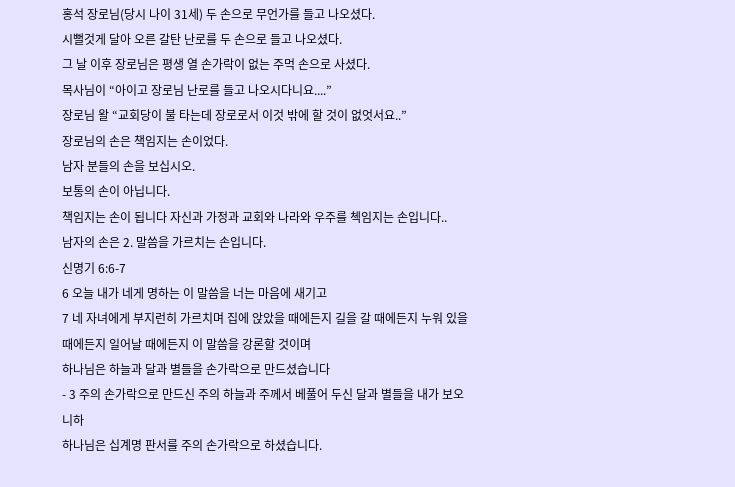홍석 장로님(당시 나이 31세) 두 손으로 무언가를 들고 나오셨다.
시뻘것게 달아 오른 갈탄 난로를 두 손으로 들고 나오셨다.
그 날 이후 장로님은 평생 열 손가락이 없는 주먹 손으로 사셨다.
목사님이 “아이고 장로님 난로를 들고 나오시다니요....”
장로님 왈 “교회당이 불 타는데 장로로서 이것 밖에 할 것이 없엇서요..”
장로님의 손은 책임지는 손이었다.
남자 분들의 손을 보십시오.
보통의 손이 아닙니다.
책임지는 손이 됩니다 자신과 가정과 교회와 나라와 우주를 첵임지는 손입니다..
남자의 손은 2. 말씀을 가르치는 손입니다.
신명기 6:6-7
6 오늘 내가 네게 명하는 이 말씀을 너는 마음에 새기고
7 네 자녀에게 부지런히 가르치며 집에 앉았을 때에든지 길을 갈 때에든지 누워 있을 때에든지 일어날 때에든지 이 말씀을 강론할 것이며
하나님은 하늘과 달과 별들을 손가락으로 만드셨습니다
- 3 주의 손가락으로 만드신 주의 하늘과 주께서 베풀어 두신 달과 별들을 내가 보오니하
하나님은 십계명 판서를 주의 손가락으로 하셨습니다.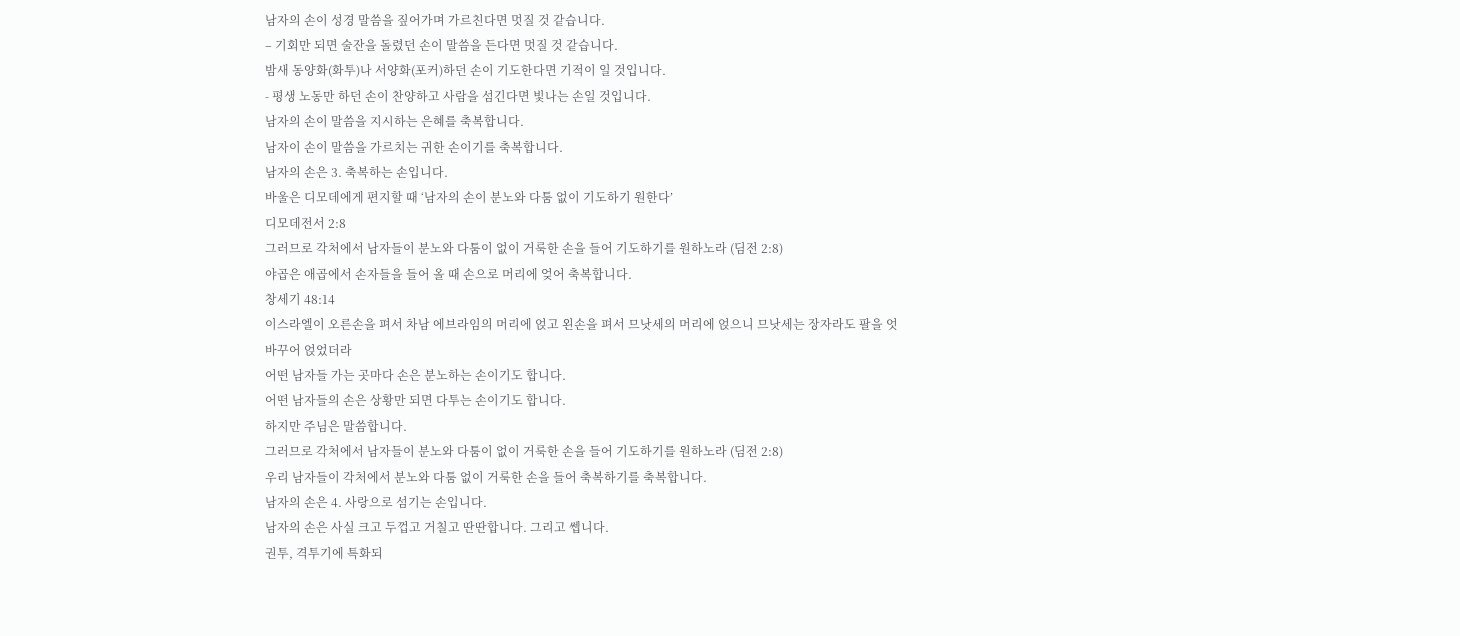남자의 손이 성경 말씀을 짚어가며 가르친다면 멋질 것 같습니다.
– 기회만 되면 술잔을 돌렸던 손이 말씀을 든다면 멋질 것 같습니다.
밤새 동양화(화투)나 서양화(포커)하던 손이 기도한다면 기적이 일 것입니다.
- 평생 노동만 하던 손이 찬양하고 사람을 섬긴다면 빛나는 손일 것입니다.
남자의 손이 말씀을 지시하는 은혜를 축복합니다.
남자이 손이 말씀을 가르치는 귀한 손이기를 축복합니다.
남자의 손은 3. 축복하는 손입니다.
바울은 디모데에게 편지할 때 ‘남자의 손이 분노와 다툼 없이 기도하기 원한다’
디모데전서 2:8
그러므로 각처에서 남자들이 분노와 다툼이 없이 거룩한 손을 들어 기도하기를 원하노라 (딤전 2:8)
야곱은 애곱에서 손자들을 들어 올 때 손으로 머리에 엊어 축복합니다.
창세기 48:14
이스라엘이 오른손을 펴서 차남 에브라임의 머리에 얹고 왼손을 펴서 므낫세의 머리에 얹으니 므낫세는 장자라도 팔을 엇바꾸어 얹었더라
어떤 남자들 가는 곳마다 손은 분노하는 손이기도 합니다.
어떤 남자들의 손은 상황만 되면 다투는 손이기도 합니다.
하지만 주님은 말씀합니다.
그러므로 각처에서 남자들이 분노와 다툼이 없이 거룩한 손을 들어 기도하기를 원하노라 (딤전 2:8)
우리 남자들이 각처에서 분노와 다툼 없이 거룩한 손을 들어 축복하기를 축복합니다.
남자의 손은 4. 사랑으로 섬기는 손입니다.
남자의 손은 사실 크고 두껍고 거칠고 딴딴합니다. 그리고 쎕니다.
권투, 격투기에 특화되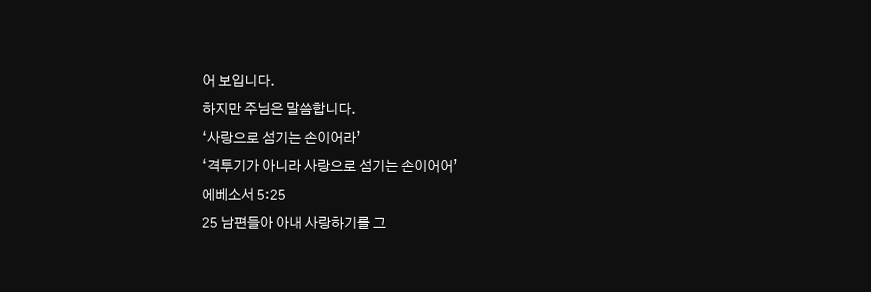어 보입니다.
하지만 주님은 말씀합니다.
‘사랑으로 섬기는 손이어라’
‘격투기가 아니라 사랑으로 섬기는 손이어어’
에베소서 5:25
25 남편들아 아내 사랑하기를 그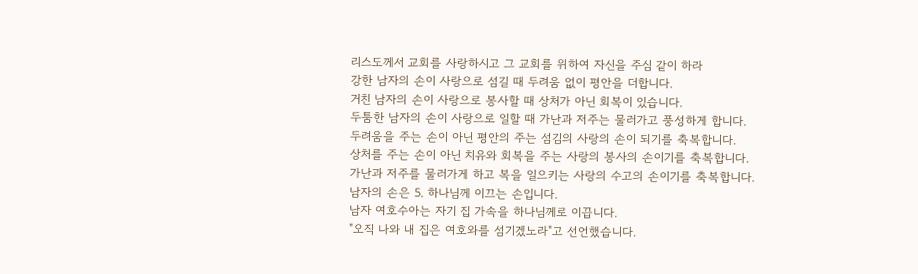리스도께서 교회를 사랑하시고 그 교회를 위하여 자신을 주심 같이 하라
강한 남자의 손이 사랑으로 섬길 때 두려움 없이 평안을 더합니다.
거친 남자의 손이 사랑으로 봉사할 때 상처가 아닌 회복이 있습니다.
두툼한 남자의 손이 사랑으로 일할 때 가난과 저주는 물러가고 풍성하게 합니다.
두려움을 주는 손이 아닌 평안의 주는 섬김의 사랑의 손이 되기를 축복합니다.
상처를 주는 손이 아닌 치유와 회복을 주는 사랑의 봉사의 손이기를 축복합니다.
가난과 저주를 물러가게 하고 복을 일으키는 사랑의 수고의 손이기를 축복합니다.
남자의 손은 5. 하나님께 이끄는 손입니다.
남자 여호수아는 자기 집 가속을 하나님께로 이끕니다.
"오직 나와 내 집은 여호와를 섬기겠노라"고 선언했습니다.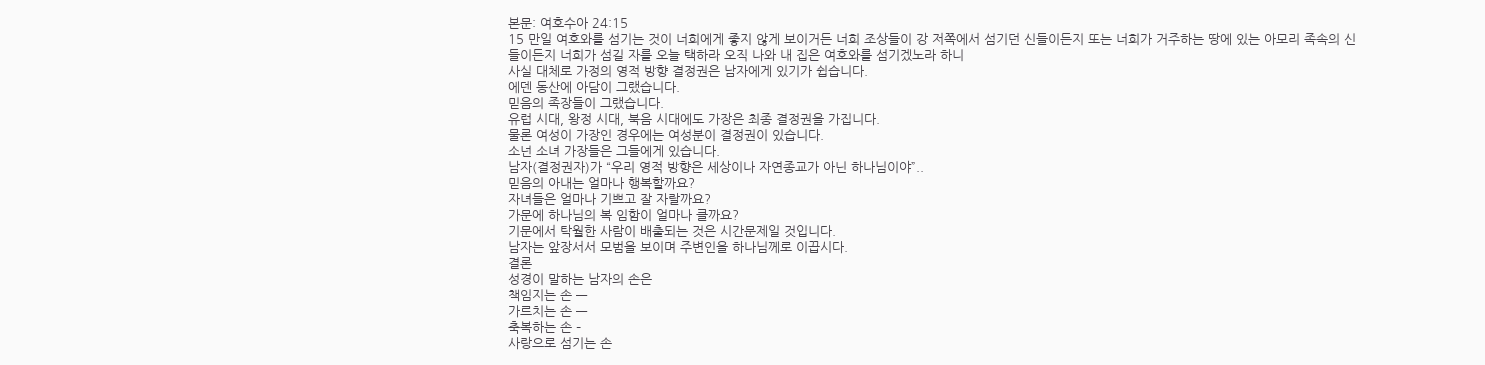본문: 여호수아 24:15
15 만일 여호와를 섬기는 것이 너희에게 좋지 않게 보이거든 너희 조상들이 강 저쪽에서 섬기던 신들이든지 또는 너희가 거주하는 땅에 있는 아모리 족속의 신들이든지 너희가 섬길 자를 오늘 택하라 오직 나와 내 집은 여호와를 섬기겠노라 하니
사실 대체로 가정의 영적 방향 결정권은 남자에게 있기가 쉽습니다.
에덴 동산에 아담이 그랬습니다.
믿음의 족장들이 그랬습니다.
유럽 시대, 왕정 시대, 북음 시대에도 가장은 최종 결정권을 가집니다.
물론 여성이 가장인 경우에는 여성분이 결정권이 있습니다.
소넌 소녀 가장들은 그들에게 있습니다.
남자(결정권자)가 “우리 영적 방향은 세상이나 자연종교가 아닌 하나님이야”..
믿음의 아내는 얼마나 행복할까요?
자녀들은 얼마나 기쁘고 잘 자랄까요?
가문에 하나님의 복 임함이 얼마나 클까요?
기문에서 탁월한 사람이 배출되는 것은 시간문제일 것입니다.
남자는 앞장서서 모범을 보이며 주변인을 하나님께로 이끕시다.
결론
성경이 말하는 남자의 손은
책임지는 손 —
가르치는 손 —
축복하는 손 –
사랑으로 섬기는 손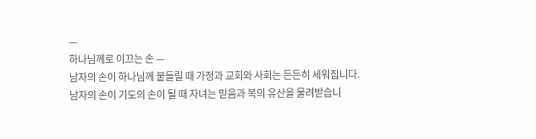—
하나님께로 이끄는 손 —
남자의 손이 하나님께 붙들릴 때 가정과 교회와 사회는 든든히 세워집니다.
남자의 손이 기도의 손이 될 때 자녀는 믿음과 복의 유산을 물려받습니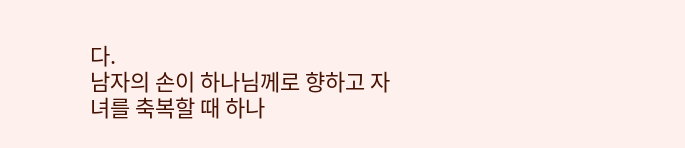다.
남자의 손이 하나님께로 향하고 자녀를 축복할 때 하나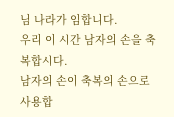님 나라가 임합니다.
우리 이 시간 남자의 손을 축복합시다.
남자의 손이 축복의 손으로 사용합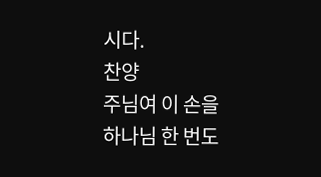시다.
찬양
주님여 이 손을
하나님 한 번도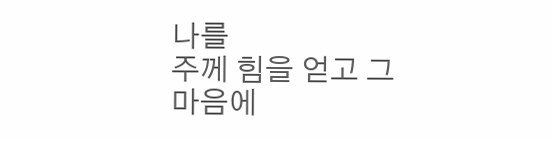나를
주께 힘을 얻고 그 마음에